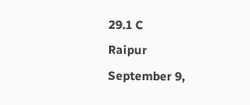29.1 C
Raipur
September 9,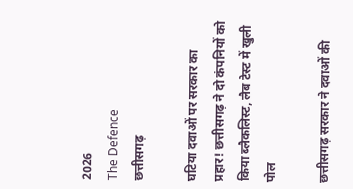2026
The Defence
छत्तीसगढ़

घटिया दवाओं पर सरकार का प्रहार! छत्तीसगढ़ ने दो कंपनियों को किया ब्लैकलिस्ट, लैब टेस्ट में खुली पोल

छत्तीसगढ़ सरकार ने दवाओं की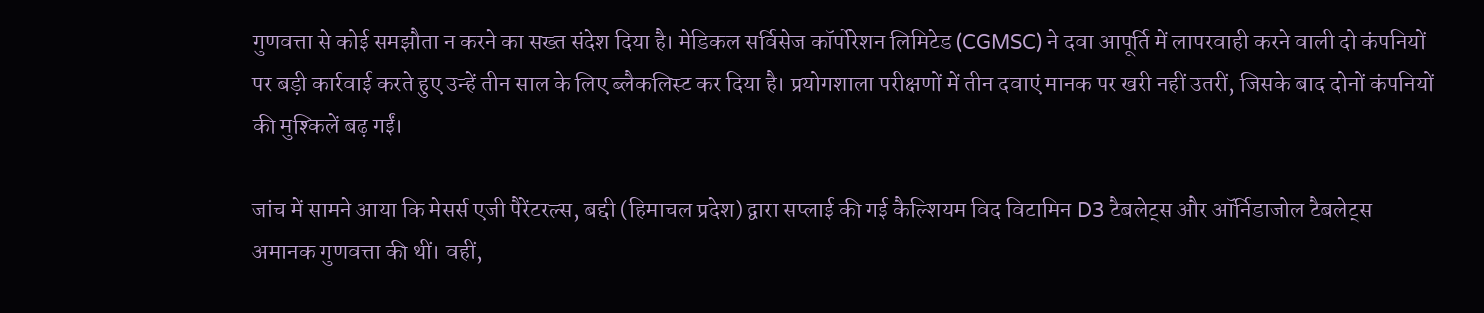गुणवत्ता से कोई समझौता न करने का सख्त संदेश दिया है। मेडिकल सर्विसेज कॉर्पोरेशन लिमिटेड (CGMSC) ने दवा आपूर्ति में लापरवाही करने वाली दो कंपनियों पर बड़ी कार्रवाई करते हुए उन्हें तीन साल के लिए ब्लैकलिस्ट कर दिया है। प्रयोगशाला परीक्षणों में तीन दवाएं मानक पर खरी नहीं उतरीं, जिसके बाद दोनों कंपनियों की मुश्किलें बढ़ गईं।

जांच में सामने आया कि मेसर्स एजी पैरेंटरल्स, बद्दी (हिमाचल प्रदेश) द्वारा सप्लाई की गई कैल्शियम विद विटामिन D3 टैबलेट्स और ऑर्निडाजोल टैबलेट्स अमानक गुणवत्ता की थीं। वहीं,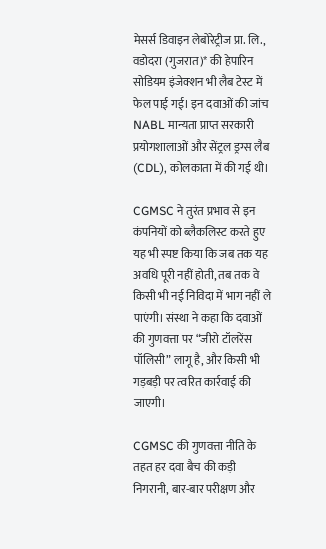मेसर्स डिवाइन लेबोरेट्रीज प्रा. लि., वडोदरा (गुजरात)* की हेपारिन सोडियम इंजेक्शन भी लैब टेस्ट में फेल पाई गई। इन दवाओं की जांच NABL मान्यता प्राप्त सरकारी प्रयोगशालाओं और सेंट्रल ड्रग्स लैब (CDL), कोलकाता में की गई थी।

CGMSC ने तुरंत प्रभाव से इन कंपनियों को ब्लैकलिस्ट करते हुए यह भी स्पष्ट किया कि जब तक यह अवधि पूरी नहीं होती, तब तक वे किसी भी नई निविदा में भाग नहीं ले पाएंगी। संस्था ने कहा कि दवाओं की गुणवत्ता पर “जीरो टॉलरेंस पॉलिसी” लागू है, और किसी भी गड़बड़ी पर त्वरित कार्रवाई की जाएगी।

CGMSC की गुणवत्ता नीति के तहत हर दवा बैच की कड़ी निगरानी, बार-बार परीक्षण और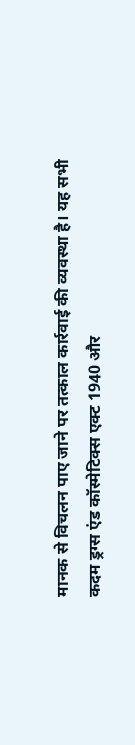मानक से विचलन पाए जाने पर तत्काल कार्रवाई की व्यवस्था है। यह सभी कदम ड्रग्स एंड कॉस्मेटिक्स एक्ट 1940 और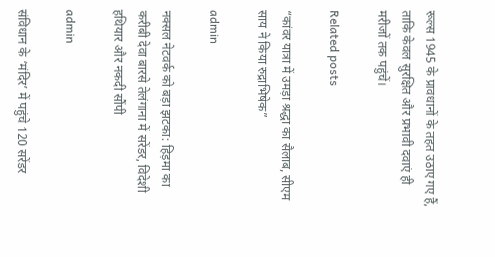रूल्स 1945 के प्रावधानों के तहत उठाए गए हैं, ताकि केवल सुरक्षित और प्रभावी दवाएं ही मरीजों तक पहुंचें।

Related posts

“कांवर यात्रा में उमड़ा श्रद्धा का सैलाब, सीएम साय ने किया रुद्राभिषेक”

admin

नक्सल नेटवर्क को बड़ा झटका: हिड़मा का करीबी देवा बारसे तेलंगाना में सरेंडर, विदेशी हथियार और नकदी सौंपी

admin

संविधान के ‘मंदिर’ में पहुंचे 120 सरेंडर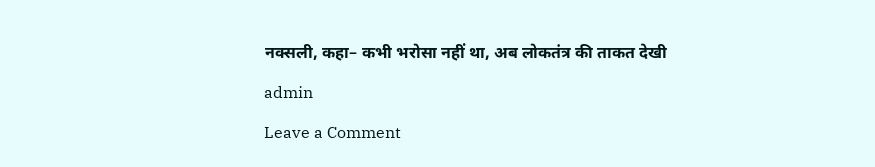नक्सली, कहा– कभी भरोसा नहीं था, अब लोकतंत्र की ताकत देखी

admin

Leave a Comment